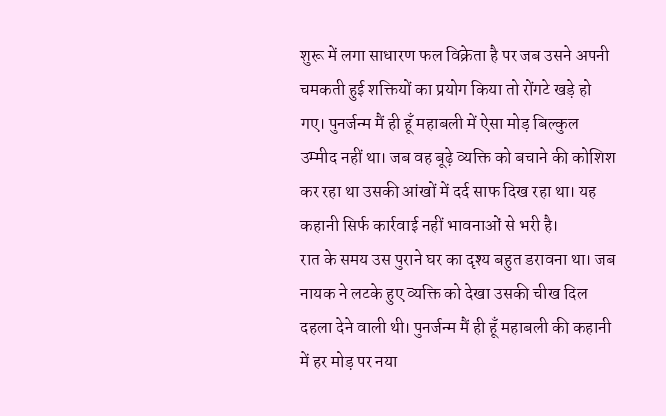शुरू में लगा साधारण फल विक्रेता है पर जब उसने अपनी चमकती हुई शक्तियों का प्रयोग किया तो रोंगटे खड़े हो गए। पुनर्जन्म मैं ही हूँ महाबली में ऐसा मोड़ बिल्कुल उम्मीद नहीं था। जब वह बूढ़े व्यक्ति को बचाने की कोशिश कर रहा था उसकी आंखों में दर्द साफ दिख रहा था। यह कहानी सिर्फ कार्रवाई नहीं भावनाओं से भरी है।
रात के समय उस पुराने घर का दृश्य बहुत डरावना था। जब नायक ने लटके हुए व्यक्ति को देखा उसकी चीख दिल दहला देने वाली थी। पुनर्जन्म मैं ही हूँ महाबली की कहानी में हर मोड़ पर नया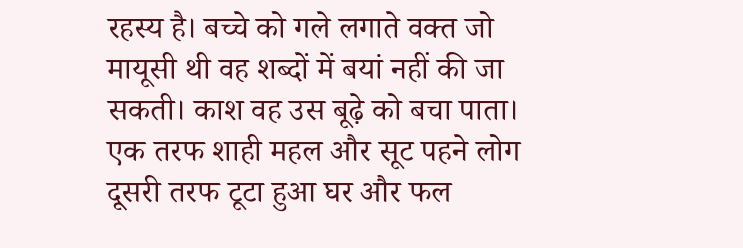रहस्य है। बच्चे को गले लगाते वक्त जो मायूसी थी वह शब्दों में बयां नहीं की जा सकती। काश वह उस बूढ़े को बचा पाता।
एक तरफ शाही महल और सूट पहने लोग दूसरी तरफ टूटा हुआ घर और फल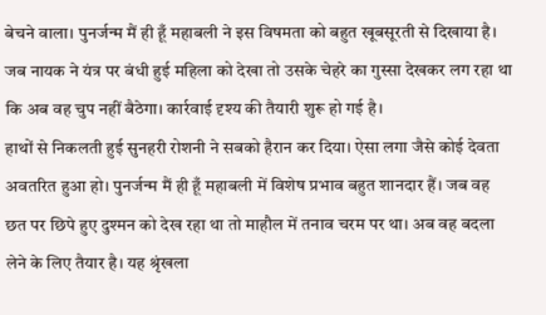बेचने वाला। पुनर्जन्म मैं ही हूँ महाबली ने इस विषमता को बहुत खूबसूरती से दिखाया है। जब नायक ने यंत्र पर बंधी हुई महिला को देखा तो उसके चेहरे का गुस्सा देखकर लग रहा था कि अब वह चुप नहीं बैठेगा। कार्रवाई दृश्य की तैयारी शुरू हो गई है।
हाथों से निकलती हुई सुनहरी रोशनी ने सबको हैरान कर दिया। ऐसा लगा जैसे कोई देवता अवतरित हुआ हो। पुनर्जन्म मैं ही हूँ महाबली में विशेष प्रभाव बहुत शानदार हैं। जब वह छत पर छिपे हुए दुश्मन को देख रहा था तो माहौल में तनाव चरम पर था। अब वह बदला लेने के लिए तैयार है। यह श्रृंखला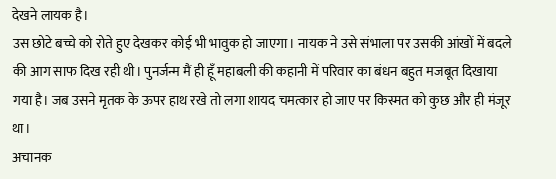देखने लायक है।
उस छोटे बच्चे को रोते हुए देखकर कोई भी भावुक हो जाएगा। नायक ने उसे संभाला पर उसकी आंखों में बदले की आग साफ दिख रही थी। पुनर्जन्म मैं ही हूँ महाबली की कहानी में परिवार का बंधन बहुत मजबूत दिखाया गया है। जब उसने मृतक के ऊपर हाथ रखे तो लगा शायद चमत्कार हो जाए पर किस्मत को कुछ और ही मंजूर था।
अचानक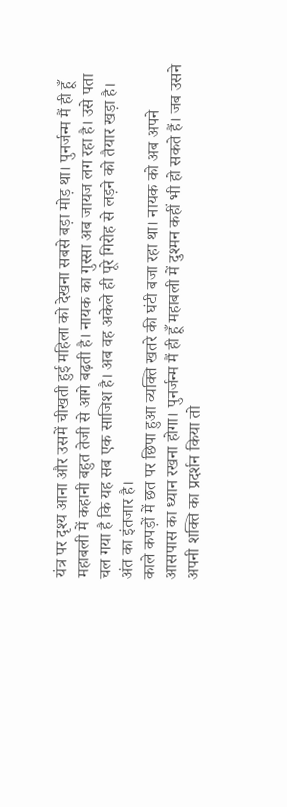यंत्र पर दृश्य आना और उसमें चीखती हुई महिला को देखना सबसे बड़ा मोड़ था। पुनर्जन्म मैं ही हूँ महाबली में कहानी बहुत तेजी से आगे बढ़ती है। नायक का गुस्सा अब जायज लग रहा है। उसे पता चल गया है कि यह सब एक साजिश है। अब वह अकेले ही पूरे गिरोह से लड़ने को तैयार खड़ा है। अंत का इंतजार है।
काले कपड़ों में छत पर छिपा हुआ व्यक्ति खतरे की घंटी बजा रहा था। नायक को अब अपने आसपास का ध्यान रखना होगा। पुनर्जन्म मैं ही हूँ महाबली में दुश्मन कहीं भी हो सकते हैं। जब उसने अपनी शक्ति का प्रदर्शन किया तो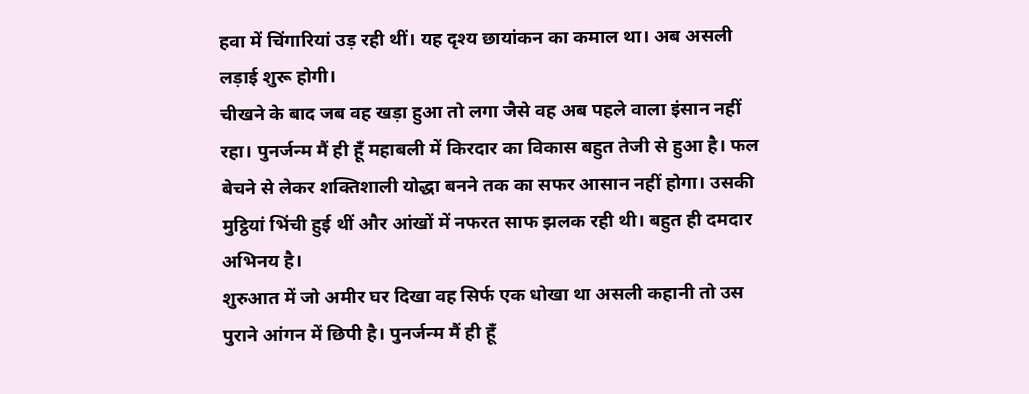हवा में चिंगारियां उड़ रही थीं। यह दृश्य छायांकन का कमाल था। अब असली लड़ाई शुरू होगी।
चीखने के बाद जब वह खड़ा हुआ तो लगा जैसे वह अब पहले वाला इंसान नहीं रहा। पुनर्जन्म मैं ही हूँ महाबली में किरदार का विकास बहुत तेजी से हुआ है। फल बेचने से लेकर शक्तिशाली योद्धा बनने तक का सफर आसान नहीं होगा। उसकी मुट्ठियां भिंची हुई थीं और आंखों में नफरत साफ झलक रही थी। बहुत ही दमदार अभिनय है।
शुरुआत में जो अमीर घर दिखा वह सिर्फ एक धोखा था असली कहानी तो उस पुराने आंगन में छिपी है। पुनर्जन्म मैं ही हूँ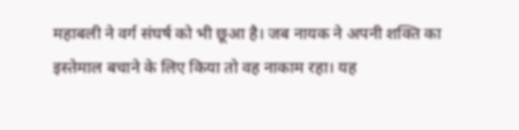महाबली ने वर्ग संघर्ष को भी छूआ है। जब नायक ने अपनी शक्ति का इस्तेमाल बचाने के लिए किया तो वह नाकाम रहा। यह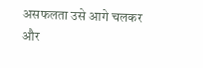असफलता उसे आगे चलकर और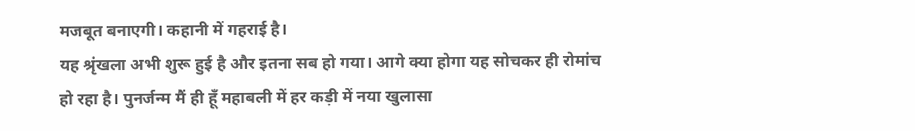मजबूत बनाएगी। कहानी में गहराई है।
यह श्रृंखला अभी शुरू हुई है और इतना सब हो गया। आगे क्या होगा यह सोचकर ही रोमांच हो रहा है। पुनर्जन्म मैं ही हूँ महाबली में हर कड़ी में नया खुलासा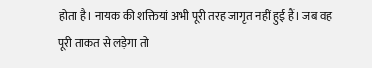होता है। नायक की शक्तियां अभी पूरी तरह जागृत नहीं हुई हैं। जब वह पूरी ताकत से लड़ेगा तो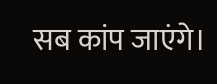सब कांप जाएंगे।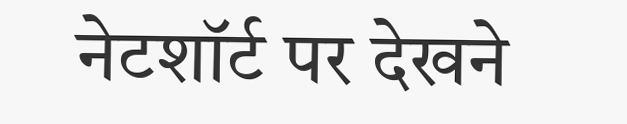नेटशॉर्ट पर देखने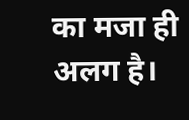का मजा ही अलग है।